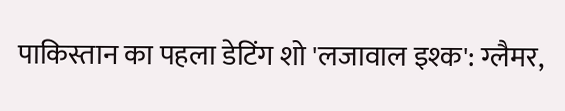पाकिस्तान का पहला डेटिंग शो 'लजावाल इश्क': ग्लैमर,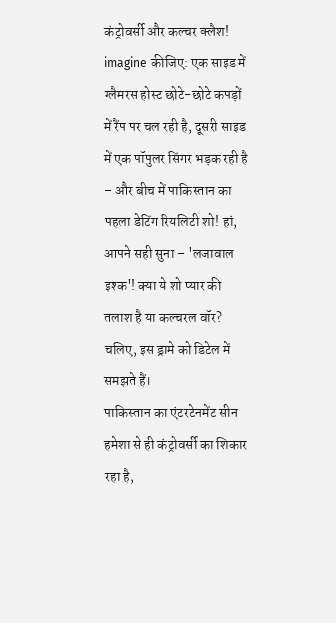कंट्रोवर्सी और कल्चर क्लैश!
imagine कीजिए: एक साइड में ग्लैमरस होस्ट छोटे-छोटे कपड़ों में रैंप पर चल रही है, दूसरी साइड में एक पॉपुलर सिंगर भड़क रही है – और बीच में पाकिस्तान का पहला डेटिंग रियलिटी शो! हां, आपने सही सुना – 'लजावाल इश्क'! क्या ये शो प्यार की तलाश है या कल्चरल वॉर? चलिए, इस ड्रामे को डिटेल में समझते हैं।
पाकिस्तान का एंटरटेनमेंट सीन हमेशा से ही कंट्रोवर्सी का शिकार रहा है,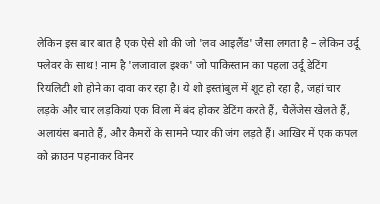लेकिन इस बार बात है एक ऐसे शो की जो 'लव आइलैंड' जैसा लगता है – लेकिन उर्दू फ्लेवर के साथ! नाम है 'लजावाल इश्क' जो पाकिस्तान का पहला उर्दू डेटिंग रियलिटी शो होने का दावा कर रहा है। ये शो इस्तांबुल में शूट हो रहा है, जहां चार लड़के और चार लड़कियां एक विला में बंद होकर डेटिंग करते हैं, चैलेंजेस खेलते हैं, अलायंस बनाते हैं, और कैमरों के सामने प्यार की जंग लड़ते हैं। आखिर में एक कपल को क्राउन पहनाकर विनर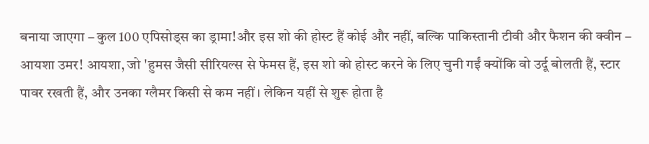बनाया जाएगा – कुल 100 एपिसोड्स का ड्रामा!और इस शो की होस्ट हैं कोई और नहीं, बल्कि पाकिस्तानी टीवी और फैशन की क्वीन – आयशा उमर! आयशा, जो 'हुमस जैसी सीरियल्स से फेमस हैं, इस शो को होस्ट करने के लिए चुनी गईं क्योंकि वो उर्दू बोलती हैं, स्टार पावर रखती हैं, और उनका ग्लैमर किसी से कम नहीं। लेकिन यहीं से शुरू होता है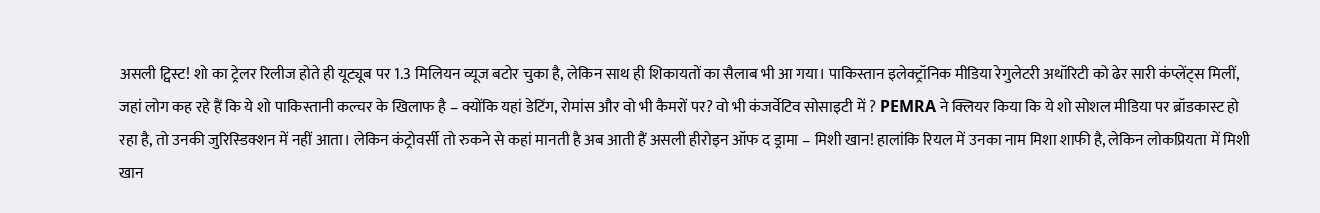असली ट्विस्ट! शो का ट्रेलर रिलीज होते ही यूट्यूब पर 1.3 मिलियन व्यूज बटोर चुका है, लेकिन साथ ही शिकायतों का सैलाब भी आ गया। पाकिस्तान इलेक्ट्रॉनिक मीडिया रेगुलेटरी अथॉरिटी को ढेर सारी कंप्लेंट्स मिलीं, जहां लोग कह रहे हैं कि ये शो पाकिस्तानी कल्चर के खिलाफ है – क्योंकि यहां डेटिंग, रोमांस और वो भी कैमरों पर? वो भी कंजर्वेटिव सोसाइटी में ? PEMRA ने क्लियर किया कि ये शो सोशल मीडिया पर ब्रॉडकास्ट हो रहा है, तो उनकी जुरिस्डिक्शन में नहीं आता। लेकिन कंट्रोवर्सी तो रुकने से कहां मानती है अब आती हैं असली हीरोइन ऑफ द ड्रामा – मिशी खान! हालांकि रियल में उनका नाम मिशा शाफी है, लेकिन लोकप्रियता में मिशी खान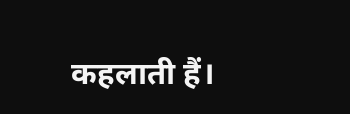कहलाती हैं।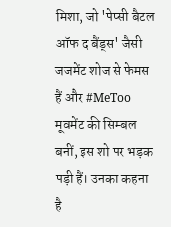मिशा, जो 'पेप्सी बैटल ऑफ द बैंड्स' जैसी जजमेंट शोज से फेमस हैं और #MeToo मूवमेंट की सिम्बल बनीं, इस शो पर भड़क पड़ी हैं। उनका कहना है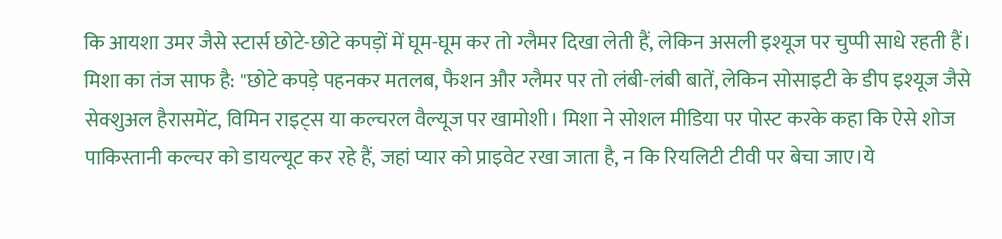कि आयशा उमर जैसे स्टार्स छोटे-छोटे कपड़ों में घूम-घूम कर तो ग्लैमर दिखा लेती हैं, लेकिन असली इश्यूज पर चुप्पी साधे रहती हैं। मिशा का तंज साफ है: "छोटे कपड़े पहनकर मतलब, फैशन और ग्लैमर पर तो लंबी-लंबी बातें, लेकिन सोसाइटी के डीप इश्यूज जैसे सेक्शुअल हैरासमेंट, विमिन राइट्स या कल्चरल वैल्यूज पर खामोशी। मिशा ने सोशल मीडिया पर पोस्ट करके कहा कि ऐसे शोज पाकिस्तानी कल्चर को डायल्यूट कर रहे हैं, जहां प्यार को प्राइवेट रखा जाता है, न कि रियलिटी टीवी पर बेचा जाए।ये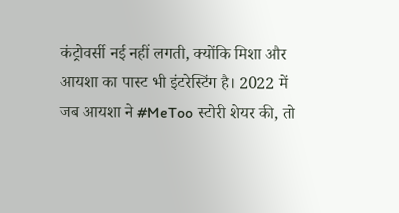कंट्रोवर्सी नई नहीं लगती, क्योंकि मिशा और आयशा का पास्ट भी इंटरेस्टिंग है। 2022 में जब आयशा ने #MeToo स्टोरी शेयर की, तो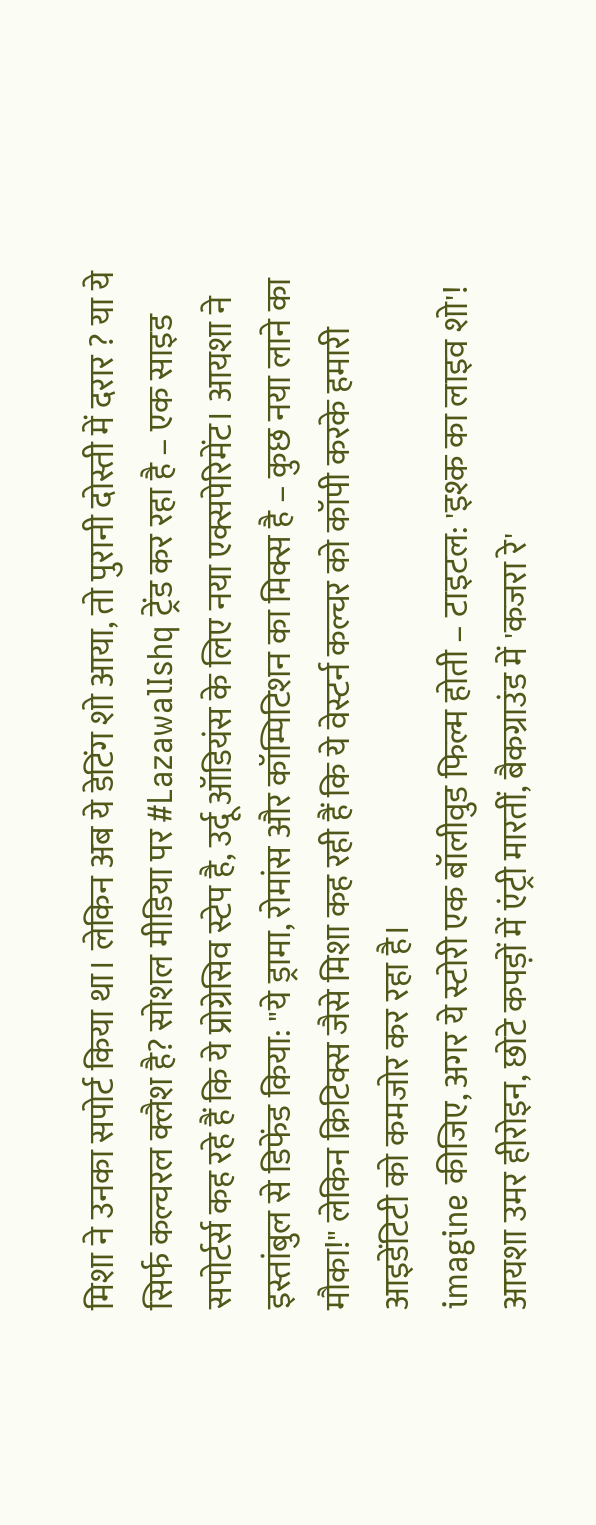मिशा ने उनका सपोर्ट किया था। लेकिन अब ये डेटिंग शो आया, तो पुरानी दोस्ती में दरार ? या ये सिर्फ कल्चरल क्लैश है? सोशल मीडिया पर #LazawalIshq ट्रेंड कर रहा है – एक साइड सपोर्टर्स कह रहे हैं कि ये प्रोग्रेसिव स्टेप है, उर्दू ऑडियंस के लिए नया एक्सपेरिमेंट। आयशा ने इस्तांबुल से डिफेंड किया: "ये ड्रामा, रोमांस और कॉम्पिटिशन का मिक्स है – कुछ नया लाने का मौका!" लेकिन क्रिटिक्स जैसे मिशा कह रही हैं कि ये वेस्टर्न कल्चर को कॉपी करके हमारी आइडेंटिटी को कमजोर कर रहा है।
imagine कीजिए, अगर ये स्टोरी एक बॉलीवुड फिल्म होती – टाइटल: 'इश्क का लाइव शो'! आयशा उमर हीरोइन, छोटे कपड़ों में एंट्री मारतीं, बैकग्राउंड में 'कजरा रे'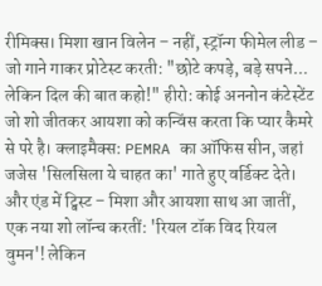रीमिक्स। मिशा खान विलेन – नहीं, स्ट्रॉन्ग फीमेल लीड – जो गाने गाकर प्रोटेस्ट करती: "छोटे कपड़े, बड़े सपने... लेकिन दिल की बात कहो!" हीरो: कोई अननोन कंटेस्टेंट जो शो जीतकर आयशा को कन्विंस करता कि प्यार कैमरे से परे है। क्लाइमैक्स: PEMRA का ऑफिस सीन, जहां जजेस 'सिलसिला ये चाहत का' गाते हुए वर्डिक्ट देते। और एंड में ट्विस्ट – मिशा और आयशा साथ आ जातीं, एक नया शो लॉन्च करतीं: 'रियल टॉक विद रियल वुमन'! लेकिन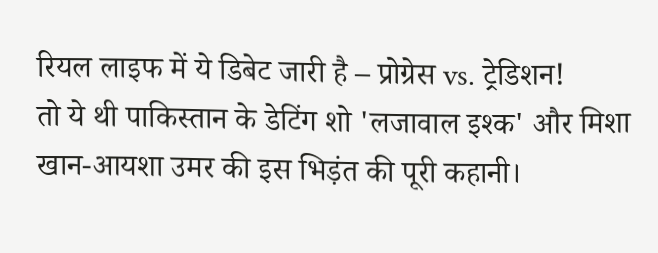रियल लाइफ में ये डिबेट जारी है – प्रोग्रेस vs. ट्रेडिशन!
तो ये थी पाकिस्तान के डेटिंग शो 'लजावाल इश्क' और मिशा खान-आयशा उमर की इस भिड़ंत की पूरी कहानी।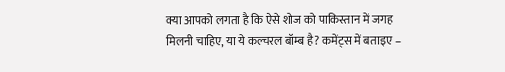क्या आपको लगता है कि ऐसे शोज को पाकिस्तान में जगह मिलनी चाहिए, या ये कल्चरल बॉम्ब है? कमेंट्स में बताइए –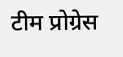टीम प्रोग्रेस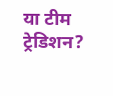या टीम ट्रेडिशन?